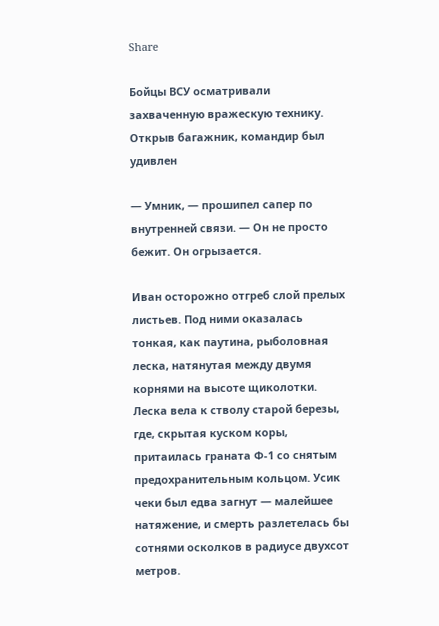Share

Бойцы ВСУ осматривали захваченную вражескую технику. Открыв багажник, командир был удивлен

— Умник, — прошипел сапер по внутренней связи. — Он не просто бежит. Он огрызается.

Иван осторожно отгреб слой прелых листьев. Под ними оказалась тонкая, как паутина, рыболовная леска, натянутая между двумя корнями на высоте щиколотки. Леска вела к стволу старой березы, где, скрытая куском коры, притаилась граната Ф-1 со снятым предохранительным кольцом. Усик чеки был едва загнут — малейшее натяжение, и смерть разлетелась бы сотнями осколков в радиусе двухсот метров.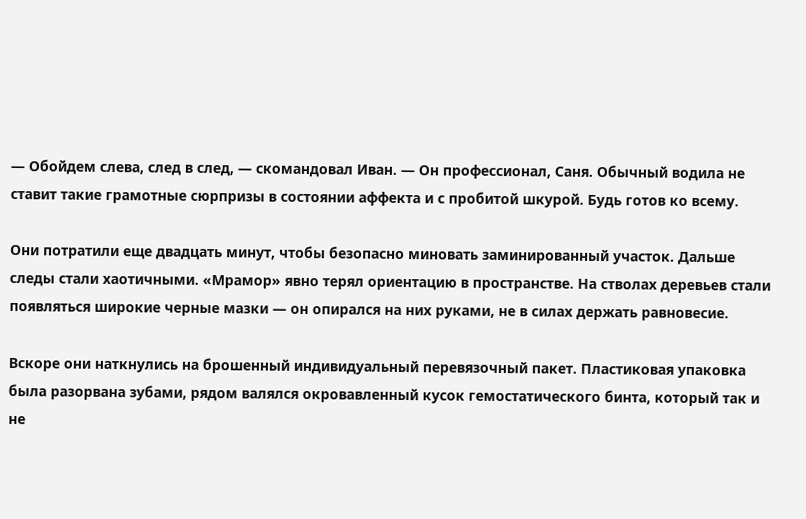— Обойдем слева, след в след, — скомандовал Иван. — Он профессионал, Саня. Обычный водила не ставит такие грамотные сюрпризы в состоянии аффекта и с пробитой шкурой. Будь готов ко всему.

Они потратили еще двадцать минут, чтобы безопасно миновать заминированный участок. Дальше следы стали хаотичными. «Мрамор» явно терял ориентацию в пространстве. На стволах деревьев стали появляться широкие черные мазки — он опирался на них руками, не в силах держать равновесие.

Вскоре они наткнулись на брошенный индивидуальный перевязочный пакет. Пластиковая упаковка была разорвана зубами, рядом валялся окровавленный кусок гемостатического бинта, который так и не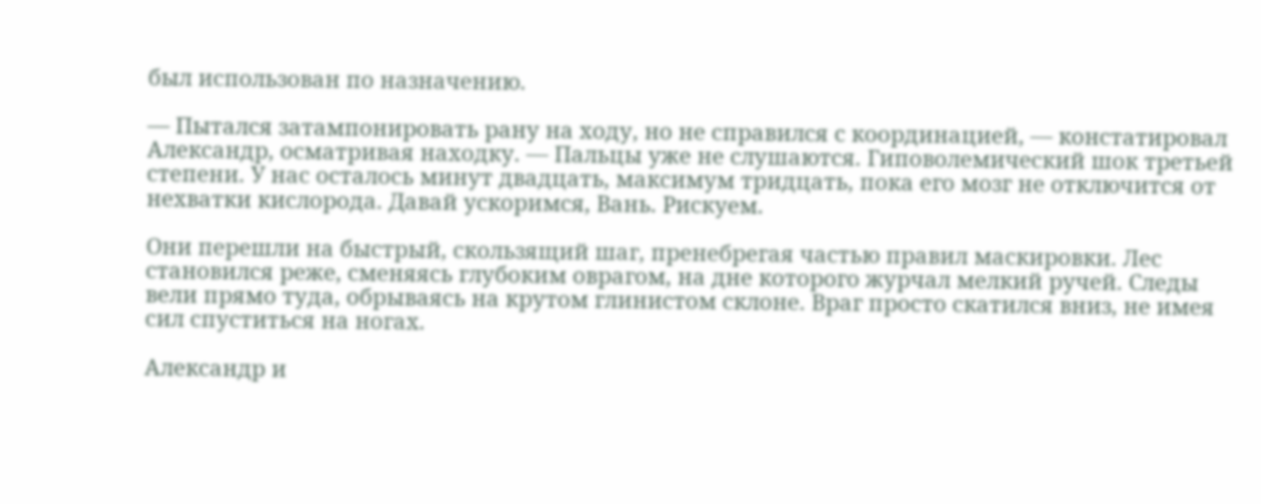был использован по назначению.

— Пытался затампонировать рану на ходу, но не справился с координацией, — констатировал Александр, осматривая находку. — Пальцы уже не слушаются. Гиповолемический шок третьей степени. У нас осталось минут двадцать, максимум тридцать, пока его мозг не отключится от нехватки кислорода. Давай ускоримся, Вань. Рискуем.

Они перешли на быстрый, скользящий шаг, пренебрегая частью правил маскировки. Лес становился реже, сменяясь глубоким оврагом, на дне которого журчал мелкий ручей. Следы вели прямо туда, обрываясь на крутом глинистом склоне. Враг просто скатился вниз, не имея сил спуститься на ногах.

Александр и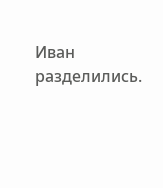Иван разделились.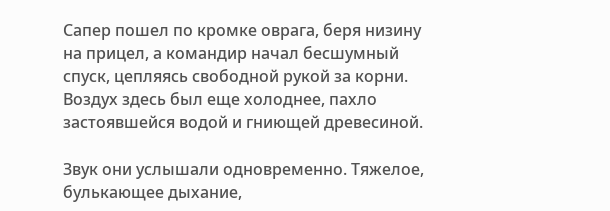Сапер пошел по кромке оврага, беря низину на прицел, а командир начал бесшумный спуск, цепляясь свободной рукой за корни. Воздух здесь был еще холоднее, пахло застоявшейся водой и гниющей древесиной.

Звук они услышали одновременно. Тяжелое, булькающее дыхание,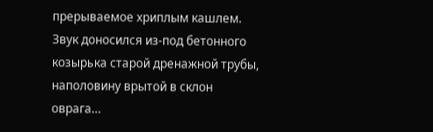прерываемое хриплым кашлем. Звук доносился из-под бетонного козырька старой дренажной трубы, наполовину врытой в склон оврага…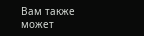Вам также может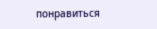понравиться